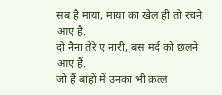सब है माया, माया का खेल ही तो रचने आए है.
दो नैना तेरे ए नारी, बस मर्द को छलने आए हैं.
जो हैं बाहों में उनका भी क़त्ल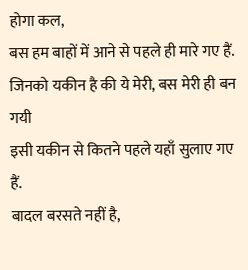होगा कल,
बस हम बाहों में आने से पहले ही मारे गए हैं.
जिनको यकीन है की ये मेरी, बस मेरी ही बन गयी
इसी यकीन से कितने पहले यहाँ सुलाए गए हैं.
बादल बरसते नहीं है,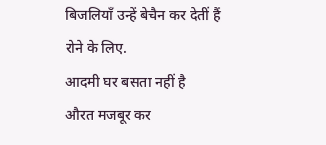बिजलियाँ उन्हें बेचैन कर देतीं हैं
रोने के लिए.
आदमी घर बसता नहीं है
औरत मजबूर कर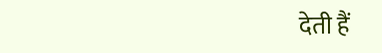देती हैं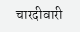चारदीवारी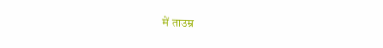में ताउम्र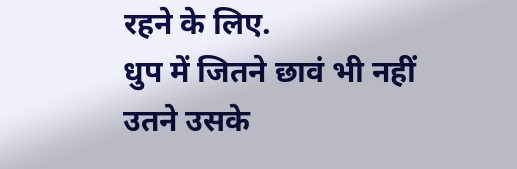रहने के लिए.
धुप में जितने छावं भी नहीं
उतने उसके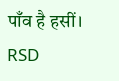पाँव है हसीं।
RSD